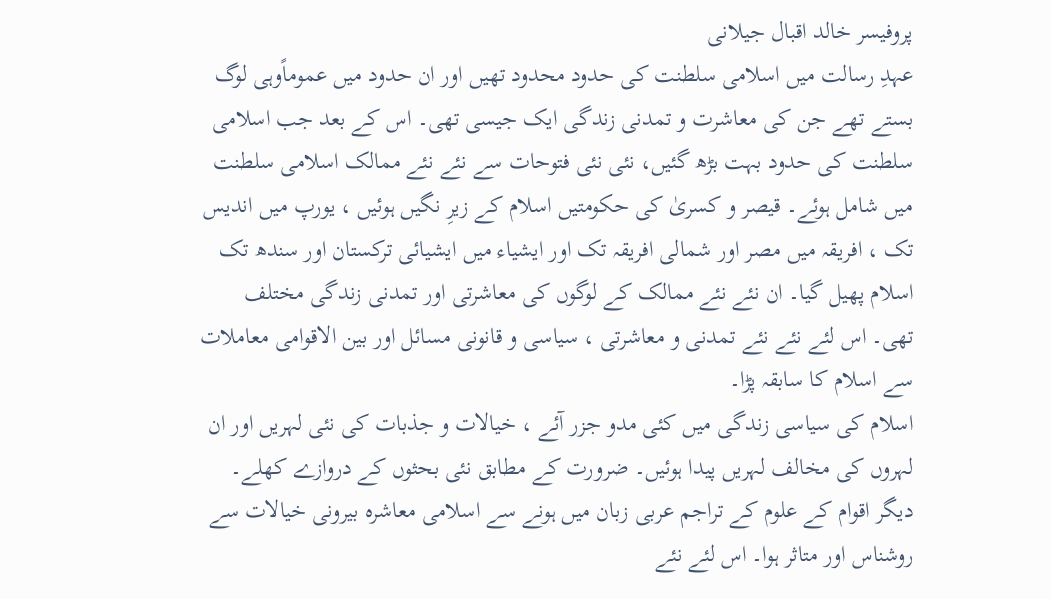پروفیسر خالد اقبال جیلانی
عہدِ رسالت میں اسلامی سلطنت کی حدود محدود تھیں اور ان حدود میں عموماًوہی لوگ بستے تھے جن کی معاشرت و تمدنی زندگی ایک جیسی تھی۔ اس کے بعد جب اسلامی سلطنت کی حدود بہت بڑھ گئیں، نئی نئی فتوحات سے نئے نئے ممالک اسلامی سلطنت میں شامل ہوئے۔ قیصر و کسریٰ کی حکومتیں اسلام کے زیرِ نگیں ہوئیں ، یورپ میں اندیس تک ، افریقہ میں مصر اور شمالی افریقہ تک اور ایشیاء میں ایشیائی ترکستان اور سندھ تک اسلام پھیل گیا۔ ان نئے نئے ممالک کے لوگوں کی معاشرتی اور تمدنی زندگی مختلف تھی۔ اس لئے نئے نئے تمدنی و معاشرتی ، سیاسی و قانونی مسائل اور بین الاقوامی معاملات سے اسلام کا سابقہ پڑا۔
اسلام کی سیاسی زندگی میں کئی مدو جزر آئے ، خیالات و جذبات کی نئی لہریں اور ان لہروں کی مخالف لہریں پیدا ہوئیں۔ ضرورت کے مطابق نئی بحثوں کے دروازے کھلے۔ دیگر اقوام کے علوم کے تراجم عربی زبان میں ہونے سے اسلامی معاشرہ بیرونی خیالات سے روشناس اور متاثر ہوا۔ اس لئے نئے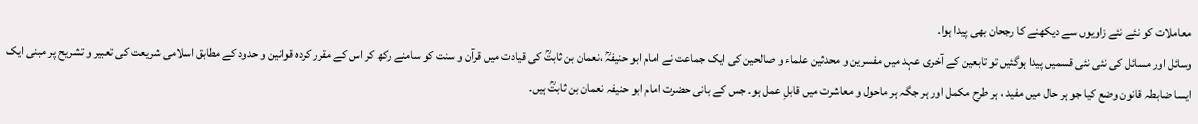معاملات کو نئے نئے زاویوں سے دیکھنے کا رجحان بھی پیدا ہوا۔
وسائل اور مسائل کی نئی نئی قسمیں پیدا ہوگئیں تو تابعین کے آخری عہد میں مفسرین و محدثین علماء و صالحین کی ایک جماعت نے امام ابو حنیفہؒ ،نعمان بن ثابتؒ کی قیادت میں قرآن و سنت کو سامنے رکھ کر اس کے مقرر کردہ قوانین و حدود کے مطابق اسلامی شریعت کی تعبیر و تشریح پر مبنی ایک ایسا ضابطہ قانون وضع کیا جو ہر حال میں مفید ، ہر طرح مکمل اور ہر جگہ ہر ماحول و معاشرت میں قابلِ عمل ہو۔ جس کے بانی حضرت امام ابو حنیفہ نعمان بن ثابتؒ ہیں۔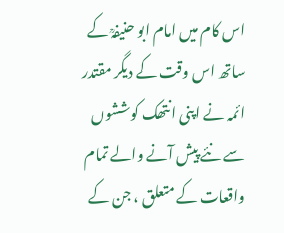اس کام میں امام ابو حنیفہؒ کے ساتھ اس وقت کے دیگر مقتدر ائمہ نے اپنی انتھک کوششوں سے نئے پیش آنے والے تمام واقعات کے متعلق ، جن کے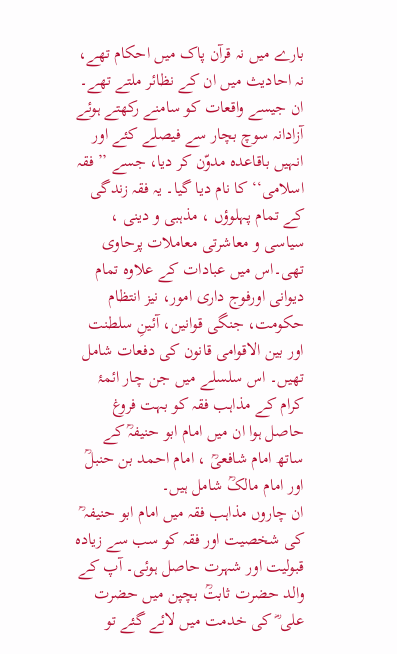بارے میں نہ قرآن پاک میں احکام تھے، نہ احادیث میں ان کے نظائر ملتے تھے۔ ان جیسے واقعات کو سامنے رکھتے ہوئے آزادانہ سوچ بچار سے فیصلے کئے اور انہیں باقاعدہ مدوّن کر دیا، جسے ’’فقہ اسلامی‘‘ کا نام دیا گیا۔ یہ فقہ زندگی کے تمام پہلوؤں ، مذہبی و دینی ، سیاسی و معاشرتی معاملات پرحاوی تھی۔اس میں عبادات کے علاوہ تمام دیوانی اورفوج داری امور، نیز انتظام حکومت، جنگی قوانین، آئینِ سلطنت اور بین الاقوامی قانون کی دفعات شامل تھیں۔ اس سلسلے میں جن چار ائمۂ کرام کے مذاہب فقہ کو بہت فروغ حاصل ہوا ان میں امام ابو حنیفہؒ کے ساتھ امام شافعیؒ ، امام احمد بن حنبلؒ اور امام مالکؒ شامل ہیں۔
ان چاروں مذاہب فقہ میں امام ابو حنیفہ ؒ کی شخصیت اور فقہ کو سب سے زیادہ قبولیت اور شہرت حاصل ہوئی۔ آپ کے والد حضرت ثابتؒ بچپن میں حضرت علی ؓ کی خدمت میں لائے گئے تو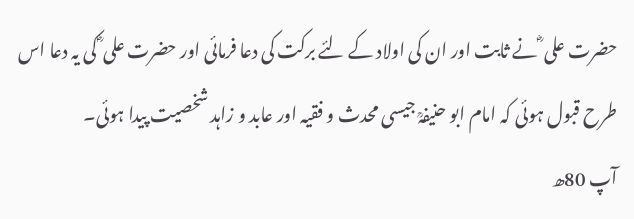حضرت علی ؓ نے ثابت اور ان کی اولاد کے لئے برکت کی دعا فرمائی اور حضرت علی ؓ کی یہ دعا اس طرح قبول ہوئی کہ امام ابو حنیفہؒ جیسی محدث و فقیہ اور عابد و زاہد شخصیت پیدا ہوئی۔
آپ 80ھ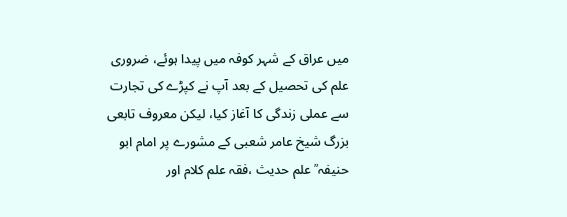میں عراق کے شہر کوفہ میں پیدا ہوئے، ضروری علم کی تحصیل کے بعد آپ نے کپڑے کی تجارت سے عملی زندگی کا آغاز کیا، لیکن معروف تابعی بزرگ شیخ عامر شعبی کے مشورے پر امام ابو حنیفہ ؒ علم حدیث ،فقہ علم کلام اور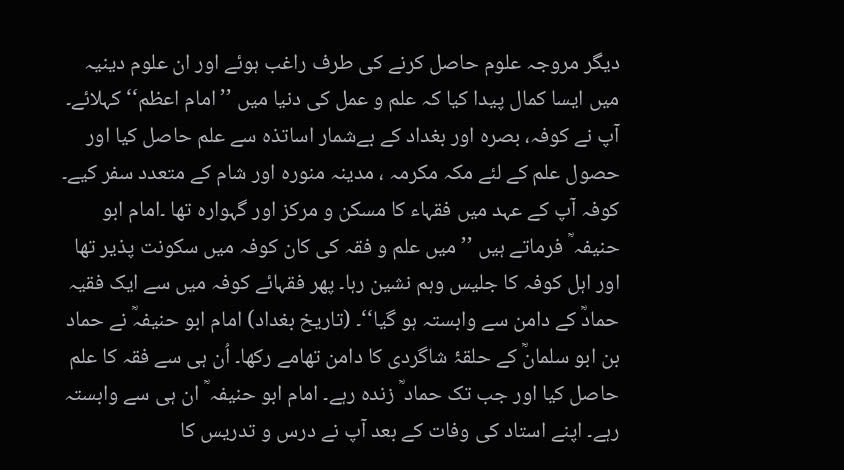دیگر مروجہ علوم حاصل کرنے کی طرف راغب ہوئے اور ان علوم دینیہ میں ایسا کمال پیدا کیا کہ علم و عمل کی دنیا میں ’’امام اعظم‘‘ کہلائے۔ آپ نے کوفہ، بصرہ اور بغداد کے بےشمار اساتذہ سے علم حاصل کیا اور حصول علم کے لئے مکہ مکرمہ ، مدینہ منورہ اور شام کے متعدد سفر کیے۔
کوفہ آپ کے عہد میں فقہاء کا مسکن و مرکز اور گہوارہ تھا ۔امام ابو حنیفہ ؒ فرماتے ہیں ’’ میں علم و فقہ کی کان کوفہ میں سکونت پذیر تھا اور اہل کوفہ کا جلیس وہم نشین رہا۔ پھر فقہائے کوفہ میں سے ایک فقیہ حمادؒ کے دامن سے وابستہ ہو گیا‘‘۔ (تاریخ بغداد) امام ابو حنیفہؒ نے حماد بن ابو سلمانؒ کے حلقۂ شاگردی کا دامن تھامے رکھا۔ اُن ہی سے فقہ کا علم حاصل کیا اور جب تک حماد ؒ زندہ رہے۔ امام ابو حنیفہ ؒ ان ہی سے وابستہ رہے۔ اپنے استاد کی وفات کے بعد آپ نے درس و تدریس کا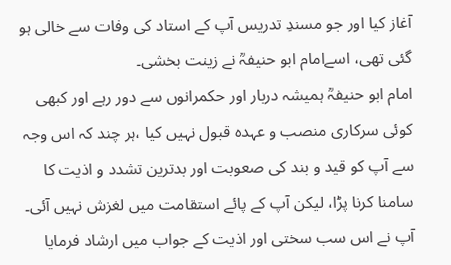آغاز کیا اور جو مسندِ تدریس آپ کے استاد کی وفات سے خالی ہو گئی تھی، اسےامام ابو حنیفہؒ نے زینت بخشی۔
امام ابو حنیفہؒ ہمیشہ دربار اور حکمرانوں سے دور رہے اور کبھی کوئی سرکاری منصب و عہدہ قبول نہیں کیا ،ہر چند کہ اس وجہ سے آپ کو قید و بند کی صعوبت اور بدترین تشدد و اذیت کا سامنا کرنا پڑا، لیکن آپ کے پائے استقامت میں لغزش نہیں آئی۔ آپ نے اس سب سختی اور اذیت کے جواب میں ارشاد فرمایا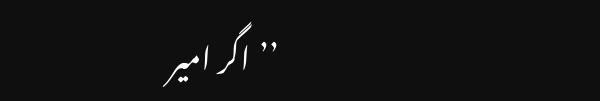’’اگر امیر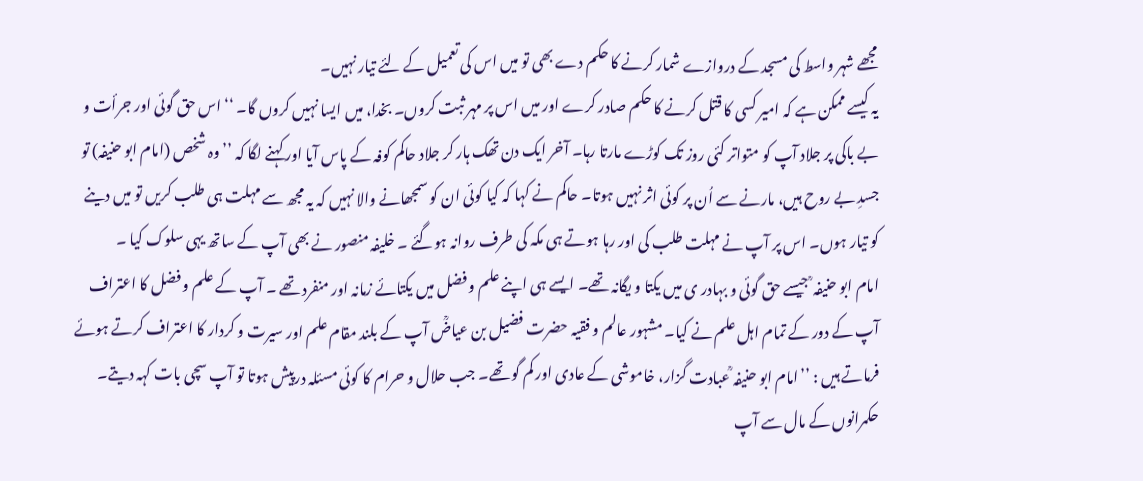مجھے شہر واسط کی مسجد کے دروازے شمار کرنے کا حکم دے بھی تو میں اس کی تعمیل کے لئے تیار نہیں۔
یہ کیسے ممکن ہے کہ امیر کسی کا قتل کرنے کا حکم صادر کرے اور میں اس پر مہر ثبت کروں۔ بخدا، میں ایسا نہیں کروں گا۔ ‘‘ اس حق گوئی اور جرأت و بے باکی پر جلاد آپ کو متواتر کئی روز تک کوڑے مارتا رہا۔ آخر ایک دن تھک ہار کر جلاد حاکم کوفہ کے پاس آیا اور کہنے لگا کہ ’’وہ شخص (امام ابو حنیفہ) تو جسدِ بے روح ہیں، مارنے سے اُن پر کوئی اثر نہیں ہوتا۔ حاکم نے کہا کہ کیا کوئی ان کو سمجھانے والا نہیں کہ یہ مجھ سے مہلت ہی طلب کریں تو میں دینے کو تیار ہوں۔ اس پر آپ نے مہلت طلب کی اور رہا ہوتے ہی مکہ کی طرف روانہ ہوگئے ۔ خلیفہ منصور نے بھی آپ کے ساتھ یہی سلوک کیا ۔
امام ابو حنیفہ ؒ جیسے حق گوئی و بہادر ی میں یکتا و یگانہ تھے۔ ایسے ہی اپنے علم و فضل میں یکتائے زمانہ اور منفرد تھے ۔ آپ کے علم و فضل کا اعتراف آپ کے دور کے تمام اہل علم نے کیا۔ مشہور عالم و فقیہ حضرت فضیل بن عیاضؒ آپ کے بلند مقام علم اور سیرت و کردار کا اعتراف کرتے ہوئے فرماتے ہیں : ’’امام ابو حنیفہ ؒعبادت گزار، خاموشی کے عادی اور کم گو تھے۔ جب حلال و حرام کا کوئی مسئلہ درپیش ہوتا تو آپ سچی بات کہہ دیتے۔
حکمرانوں کے مال سے آپ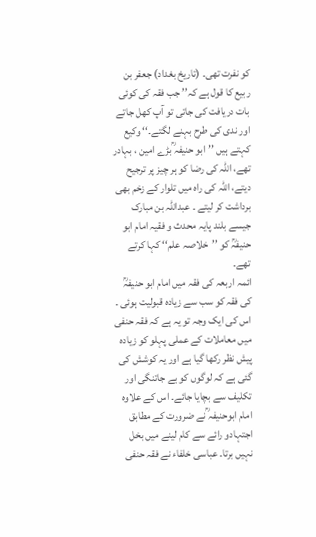کو نفرت تھی۔ (تاریخ بغداد) جعفر بن ربیع کا قول ہے کہ’’ جب فقہ کی کوئی بات دریافت کی جاتی تو آپ کھل جاتے اور ندی کی طرح بہنے لگتے۔‘‘ وکیع کہتے ہیں ’’ابو حنیفہ ؒبڑے امین ، بہادر تھے، اللہ کی رضا کو ہر چیز پر ترجیح دیتے، اللہ کی راہ میں تلوار کے زخم بھی برداشت کر لیتے ۔ عبداللہ بن مبارک جیسے بلند پایہ محدث و فقیہ امام ابو حنیفہؒ کو ’’خلاصہ علم‘‘ کہا کرتے تھے۔
ائمہ اربعہ کی فقہ میں امام ابو حنیفہؒ کی فقہ کو سب سے زیادہ قبولیت ہوئی ۔ اس کی ایک وجہ تو یہ ہے کہ فقہ حنفی میں معاملات کے عملی پہلو کو زیادہ پیش نظر رکھا گیا ہے اور یہ کوشش کی گئی ہے کہ لوگوں کو بے جاتنگی اور تکلیف سے بچایا جائے۔ اس کے علاوہ امام ابوحنیفہ ؒنے ضرورت کے مطابق اجتہادو رائے سے کام لینے میں بخل نہیں برتا۔ عباسی خلفاء نے فقہ حنفی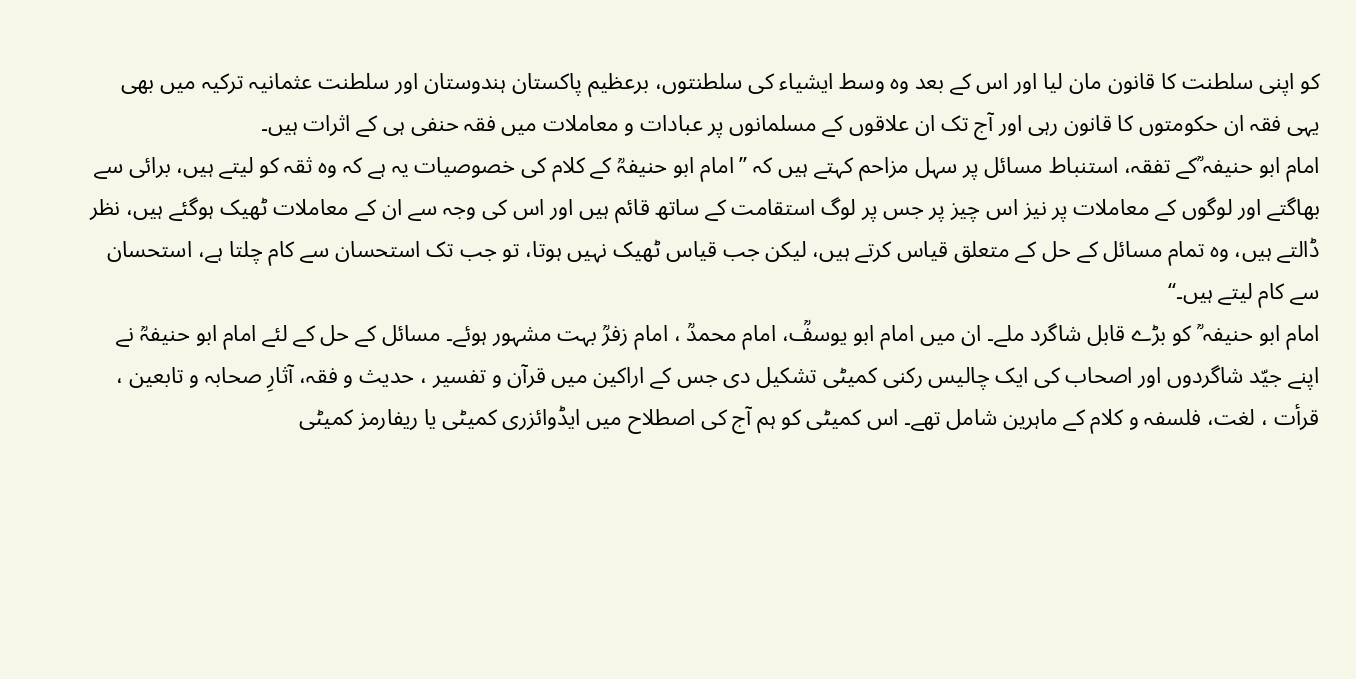کو اپنی سلطنت کا قانون مان لیا اور اس کے بعد وہ وسط ایشیاء کی سلطنتوں، برعظیم پاکستان ہندوستان اور سلطنت عثمانیہ ترکیہ میں بھی یہی فقہ ان حکومتوں کا قانون رہی اور آج تک ان علاقوں کے مسلمانوں پر عبادات و معاملات میں فقہ حنفی ہی کے اثرات ہیں۔
امام ابو حنیفہ ؒکے تفقہ، استنباط مسائل پر سہل مزاحم کہتے ہیں کہ ’’امام ابو حنیفہؒ کے کلام کی خصوصیات یہ ہے کہ وہ ثقہ کو لیتے ہیں، برائی سے بھاگتے اور لوگوں کے معاملات پر نیز اس چیز پر جس پر لوگ استقامت کے ساتھ قائم ہیں اور اس کی وجہ سے ان کے معاملات ٹھیک ہوگئے ہیں، نظر ڈالتے ہیں، وہ تمام مسائل کے حل کے متعلق قیاس کرتے ہیں، لیکن جب قیاس ٹھیک نہیں ہوتا، تو جب تک استحسان سے کام چلتا ہے، استحسان سے کام لیتے ہیں۔‘‘
امام ابو حنیفہ ؒ کو بڑے قابل شاگرد ملے۔ ان میں امام ابو یوسفؒ، امام محمدؒ ، امام زفرؒ بہت مشہور ہوئے۔ مسائل کے حل کے لئے امام ابو حنیفہؒ نے اپنے جیّد شاگردوں اور اصحاب کی ایک چالیس رکنی کمیٹی تشکیل دی جس کے اراکین میں قرآن و تفسیر ، حدیث و فقہ، آثارِ صحابہ و تابعین ، قرأت ، لغت، فلسفہ و کلام کے ماہرین شامل تھے۔ اس کمیٹی کو ہم آج کی اصطلاح میں ایڈوائزری کمیٹی یا ریفارمز کمیٹی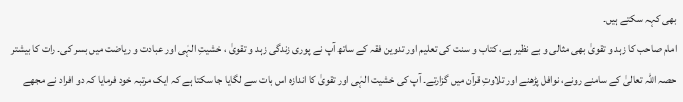بھی کہہ سکتے ہیں۔
امام صاحب کا زہد و تقویٰ بھی مثالی و بے نظیر ہے، کتاب و سنت کی تعلیم اور تدوین فقہ کے ساتھ آپ نے پوری زندگی زہد و تقویٰ ، خشیتِ الہٰی اور عبادت و ریاضت میں بسر کی۔ رات کا بیشتر حصہ اللہ تعالیٰ کے سامنے رونے، نوافل پڑھنے اور تلاوتِ قرآن میں گزارتے۔ آپ کی خشیت الہٰی اور تقویٰ کا اندازہ اس بات سے لگایا جا سکتا ہے کہ ایک مرتبہ خود فرمایا کہ دو افراد نے مجھے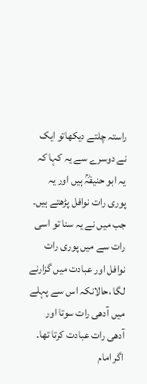راستہ چلتے دیکھاتو ایک نے دوسرے سے یہ کہا کہ یہ ابو حنیفہؒ ہیں اور یہ پوری رات نوافل پڑھتے ہیں۔ جب میں نے یہ سنا تو اسی رات سے میں پوری رات نوافل اور عبادت میں گزارنے لگا ،حالانکہ اس سے پہلے میں آدھی رات سوتا اور آدھی رات عبادت کرتا تھا۔
اگر امام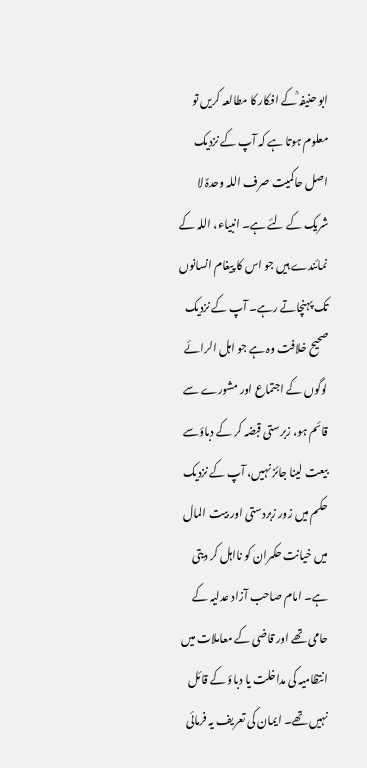ابو حنیفہ ؒکے افکار کا مطالعہ کریں تو معلوم ہوتا ہے کہ آپ کے نزدیک اصل حاکمیت صرف اللہ وحدہٌ لا شریک کے لئے ہے۔ انبیاء، اللہ کے نمائندے ہیں جو اس کا پیغام انسانوں تک پہنچاتے رہے۔ آپ کے نزدیک صحیح خلافت وہ ہے جو اہل الرائے لوگوں کے اجتماع اور مشورے سے قائم ہو، زبرستی قبضہ کر کے دباؤسے بیعت لینا جائز نہیں، آپ کے نزدیک حکم میں زور زبردستی اور بیت المال میں خیانت حکمران کو نااہل کر دیتی ہے۔ امام صاحب آزاد عدلیہ کے حامی تھے اور قاضی کے معاملات میں انتظامیہ کی مداخلت یا دباؤ کے قائل نہیں تھے۔ ایمان کی تعریف یہ فرمائی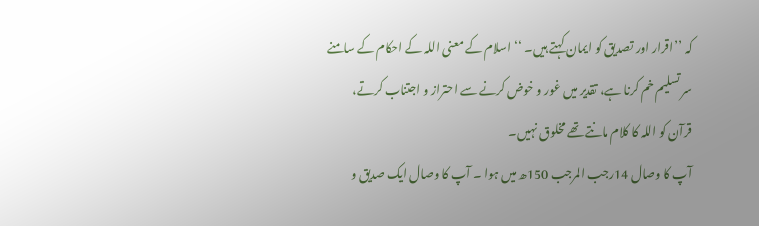کہ ’’اقرار اور تصدیق کو ایمان کہتے ہیں۔ ‘‘ اسلام کے معنی اللہ کے احکام کے سامنے سر تسلیم خم کرنا ہے، تقدیر میں غور و خوض کرنے سے احتراز و اجتناب کرتے، قرآن کو اللہ کا کلام مانتے تھے مخلوق نہیں۔
آپ کا وصال 14رجب المرجب 150ھ میں ہوا ۔ آپ کا وصال ایک صدیق و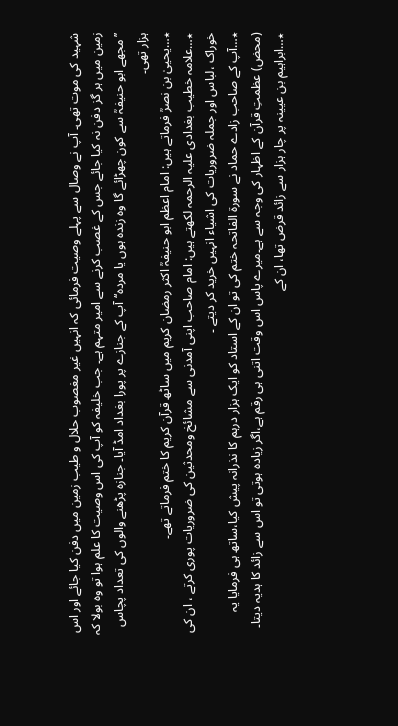شہید کی موت تھی۔ آپ نے وصال سے پہلے وصیت فرمائی کہ انہیں غیر مغصوب حلال و طیب زمین میں دفن کیا جائے اور اس زمین میں ہر گز دفن نہ کیا جائے جس کے غصب کرنے سے امیر متہم ہے۔ جب خلیفہ کو آپ کی اس وصیت کا علم ہوا تو وہ بولا کہ ’’مجھے ابو حنیفہؒ سے کون چھڑائے گا وہ زندہ ہوں یا مردہ‘‘ آپ کے جنازے پر پورا بغداد امڈ آیا۔ جنازہ پڑھنے والوں کی تعداد پچاس ہزار تھی۔
٭…یحییٰ بن نصرؒ فرماتے ہیں: امام اعظم ابو حنیفہؒ اکثر رمضان کریم میں ساٹھ قرآن کریم کا ختم فرماتے تھے۔
٭…علامہ خطیب بغدادی علیہ الرحمہ لکھتے ہیں: امام صاحب اپنی آمدنی سے مشائخ ومحدثین کی ضروریات پوری کرتے ، ان کی خوراک ،لباس اور جملہ ضروریات کی اشیاء انہیں خرید کر دیتے ۔
٭…آپ کے صاحب زادے حماد نے سورۃ الفاتحہ ختم کی تو ان کے استاد کو ایک ہزار درہم کا نذرانہ پیش کیا،ساتھ ہی فرمایا یہ (محض) عظمتِ قرآن کے اظہار کی وجہ سے ہے۔میرے پاس اس وقت اتنی ہی رقم ہے،اگر زیادہ ہوتی تو اس سے زائد کا ہدیہ دیتا۔
٭…ابراہیم بن عیینہ پر چار ہزار سے زائد قرض تھا، ان کے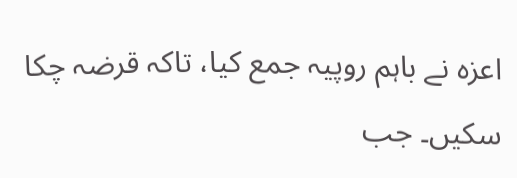اعزہ نے باہم روپیہ جمع کیا، تاکہ قرضہ چکا سکیں۔ جب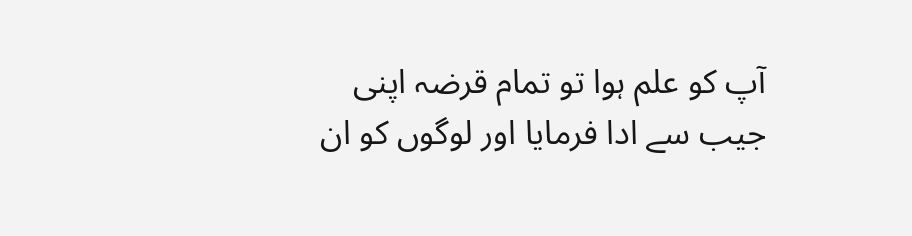آپ کو علم ہوا تو تمام قرضہ اپنی جیب سے ادا فرمایا اور لوگوں کو ان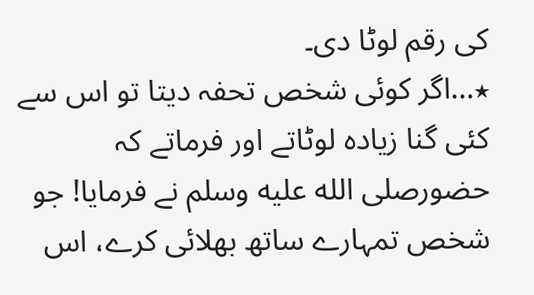کی رقم لوٹا دی۔
٭…اگر کوئی شخص تحفہ دیتا تو اس سے کئی گنا زیادہ لوٹاتے اور فرماتے کہ حضورصلى الله عليه وسلم نے فرمایا! جو شخص تمہارے ساتھ بھلائی کرے، اس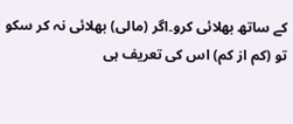کے ساتھ بھلائی کرو۔اگر (مالی) بھلائی نہ کر سکو تو (کم از کم) اس کی تعریف ہی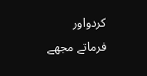کردواور فرماتے مجھے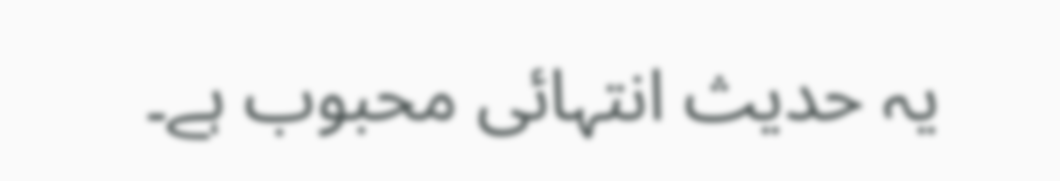یہ حدیث انتہائی محبوب ہے۔